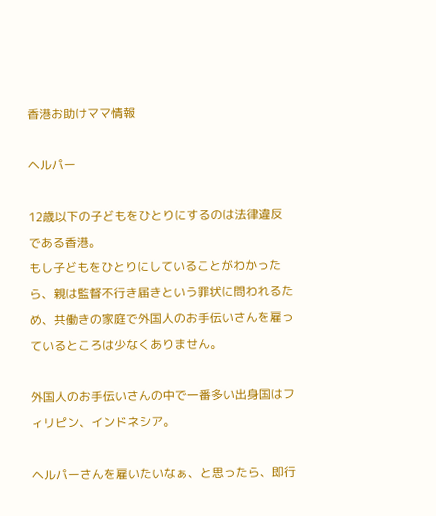香港お助けママ情報

ヘルパー

12歳以下の子どもをひとりにするのは法律違反である香港。
もし子どもをひとりにしていることがわかったら、親は監督不行き届きという罪状に問われるため、共働きの家庭で外国人のお手伝いさんを雇っているところは少なくありません。

外国人のお手伝いさんの中で一番多い出身国はフィリピン、インドネシア。

ヘルパーさんを雇いたいなぁ、と思ったら、即行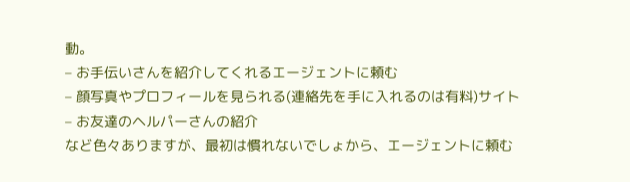動。
– お手伝いさんを紹介してくれるエージェントに頼む
– 顔写真やプロフィールを見られる(連絡先を手に入れるのは有料)サイト
– お友達のヘルパーさんの紹介
など色々ありますが、最初は慣れないでしょから、エージェントに頼む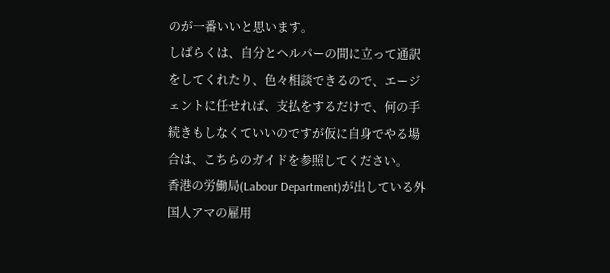のが一番いいと思います。
しばらくは、自分とヘルパーの間に立って通訳をしてくれたり、色々相談できるので、エージェントに任せれば、支払をするだけで、何の手続きもしなくていいのですが仮に自身でやる場合は、こちらのガイドを参照してください。
香港の労働局(Labour Department)が出している外国人アマの雇用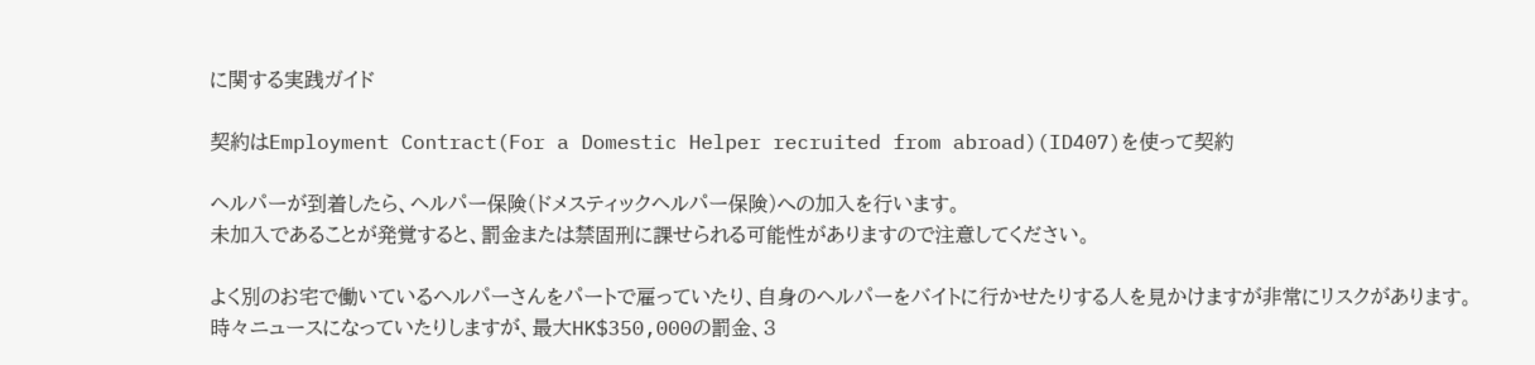に関する実践ガイド

契約はEmployment Contract(For a Domestic Helper recruited from abroad)(ID407)を使って契約

ヘルパーが到着したら、ヘルパー保険(ドメスティックヘルパー保険)への加入を行います。
未加入であることが発覚すると、罰金または禁固刑に課せられる可能性がありますので注意してください。

よく別のお宅で働いているヘルパーさんをパートで雇っていたり、自身のヘルパーをバイトに行かせたりする人を見かけますが非常にリスクがあります。
時々ニュースになっていたりしますが、最大HK$350,000の罰金、3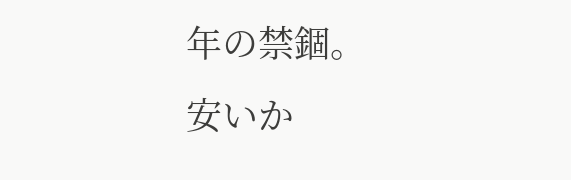年の禁錮。
安いか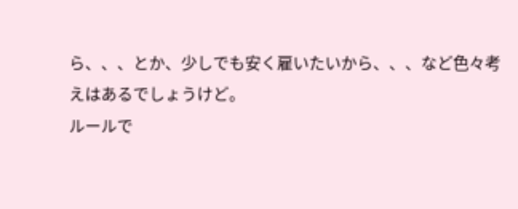ら、、、とか、少しでも安く雇いたいから、、、など色々考えはあるでしょうけど。
ルールで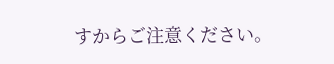すからご注意ください。